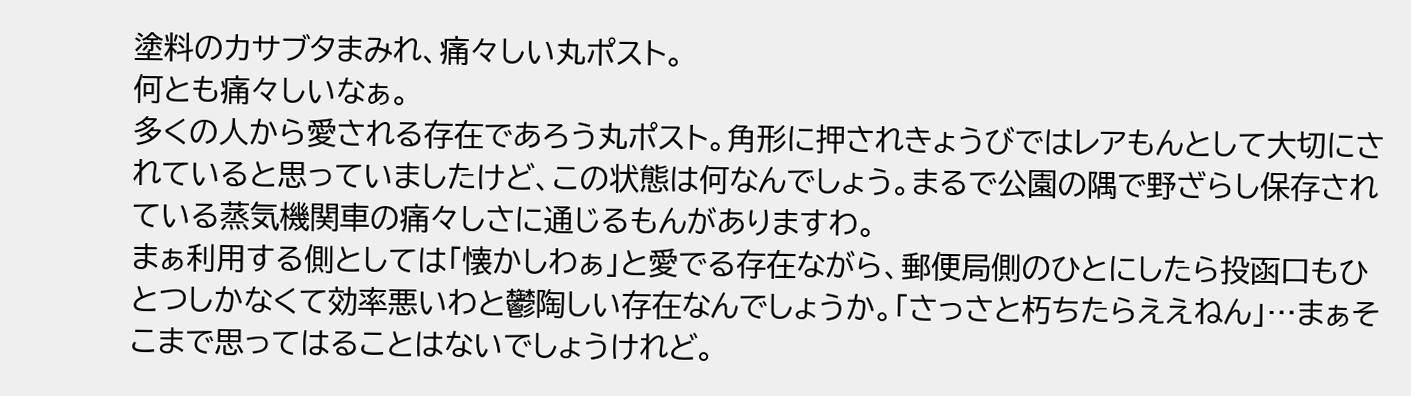塗料のカサブタまみれ、痛々しい丸ポスト。
何とも痛々しいなぁ。
多くの人から愛される存在であろう丸ポスト。角形に押されきょうびではレアもんとして大切にされていると思っていましたけど、この状態は何なんでしょう。まるで公園の隅で野ざらし保存されている蒸気機関車の痛々しさに通じるもんがありますわ。
まぁ利用する側としては「懐かしわぁ」と愛でる存在ながら、郵便局側のひとにしたら投函口もひとつしかなくて効率悪いわと鬱陶しい存在なんでしょうか。「さっさと朽ちたらええねん」…まぁそこまで思ってはることはないでしょうけれど。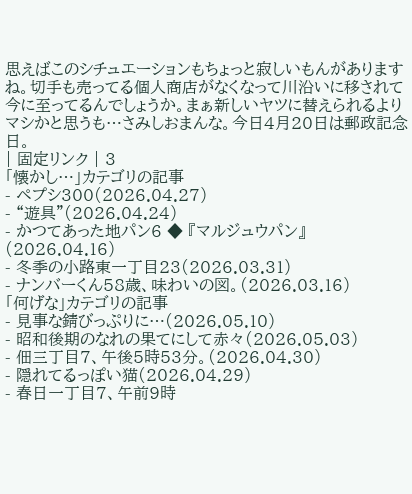思えばこのシチュエーションもちょっと寂しいもんがありますね。切手も売ってる個人商店がなくなって川沿いに移されて今に至ってるんでしょうか。まぁ新しいヤツに替えられるよりマシかと思うも…さみしおまんな。今日4月20日は郵政記念日。
| 固定リンク | 3
「懐かし…」カテゴリの記事
- ペプシ300(2026.04.27)
- “遊具”(2026.04.24)
- かつてあった地パン6 ◆ 『マルジュウパン』(2026.04.16)
- 冬季の小路東一丁目23(2026.03.31)
- ナンバーくん58歳、味わいの図。(2026.03.16)
「何げな」カテゴリの記事
- 見事な錆びっぷりに…(2026.05.10)
- 昭和後期のなれの果てにして赤々(2026.05.03)
- 佃三丁目7、午後5時53分。(2026.04.30)
- 隠れてるっぽい猫(2026.04.29)
- 春日一丁目7、午前9時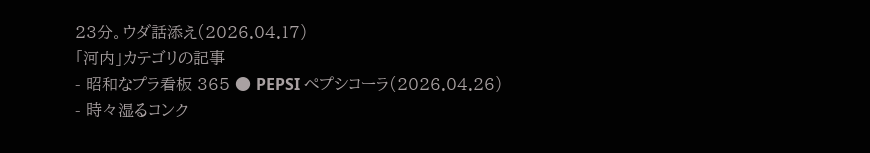23分。ウダ話添え(2026.04.17)
「河内」カテゴリの記事
- 昭和なプラ看板 365 ● PEPSI ぺプシコーラ(2026.04.26)
- 時々湿るコンク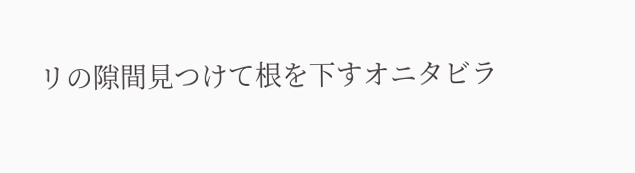リの隙間見つけて根を下すオニタビラ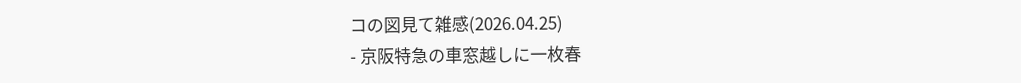コの図見て雑感(2026.04.25)
- 京阪特急の車窓越しに一枚春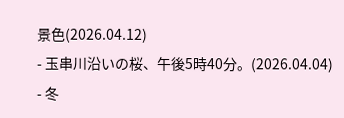景色(2026.04.12)
- 玉串川沿いの桜、午後5時40分。(2026.04.04)
- 冬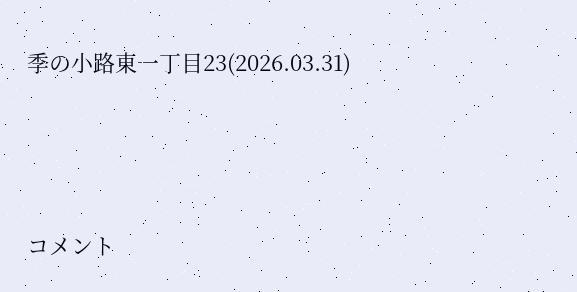季の小路東一丁目23(2026.03.31)






コメント